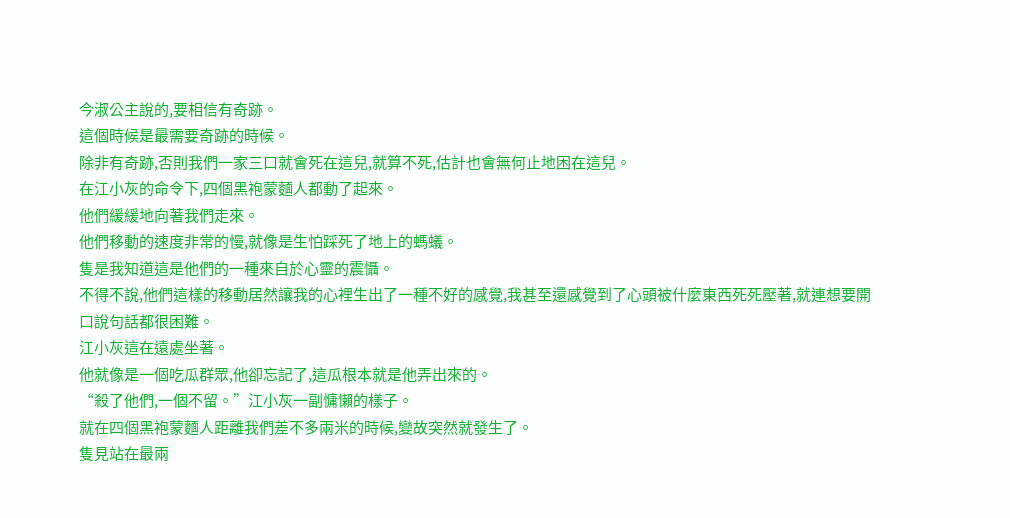今淑公主說的,要相信有奇跡。
這個時候是最需要奇跡的時候。
除非有奇跡,否則我們一家三口就會死在這兒,就算不死,估計也會無何止地困在這兒。
在江小灰的命令下,四個黑袍蒙麵人都動了起來。
他們緩緩地向著我們走來。
他們移動的速度非常的慢,就像是生怕踩死了地上的螞蟻。
隻是我知道這是他們的一種來自於心靈的震懾。
不得不說,他們這樣的移動居然讓我的心裡生出了一種不好的感覺,我甚至還感覺到了心頭被什麼東西死死壓著,就連想要開口說句話都很困難。
江小灰這在遠處坐著。
他就像是一個吃瓜群眾,他卻忘記了,這瓜根本就是他弄出來的。
“殺了他們,一個不留。”江小灰一副慵懶的樣子。
就在四個黑袍蒙麵人距離我們差不多兩米的時候,變故突然就發生了。
隻見站在最兩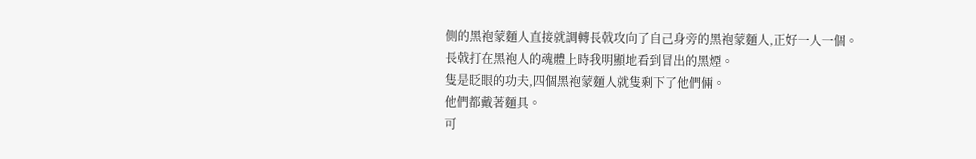側的黑袍蒙麵人直接就調轉長戟攻向了自己身旁的黑袍蒙麵人,正好一人一個。
長戟打在黑袍人的魂體上時我明顯地看到冒出的黑煙。
隻是眨眼的功夫,四個黑袍蒙麵人就隻剩下了他們倆。
他們都戴著麵具。
可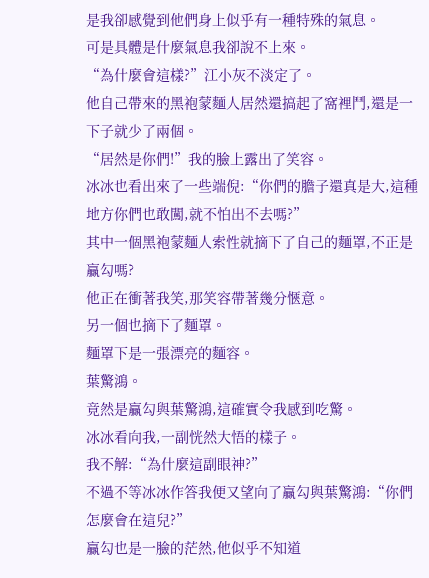是我卻感覺到他們身上似乎有一種特殊的氣息。
可是具體是什麼氣息我卻說不上來。
“為什麼會這樣?”江小灰不淡定了。
他自己帶來的黑袍蒙麵人居然還搞起了窩裡鬥,還是一下子就少了兩個。
“居然是你們!”我的臉上露出了笑容。
冰冰也看出來了一些端倪:“你們的膽子還真是大,這種地方你們也敢闖,就不怕出不去嗎?”
其中一個黑袍蒙麵人索性就摘下了自己的麵罩,不正是贏勾嗎?
他正在衝著我笑,那笑容帶著幾分愜意。
另一個也摘下了麵罩。
麵罩下是一張漂亮的麵容。
葉驚鴻。
竟然是贏勾與葉驚鴻,這確實令我感到吃驚。
冰冰看向我,一副恍然大悟的樣子。
我不解:“為什麼這副眼神?”
不過不等冰冰作答我便又望向了贏勾與葉驚鴻:“你們怎麼會在這兒?”
贏勾也是一臉的茫然,他似乎不知道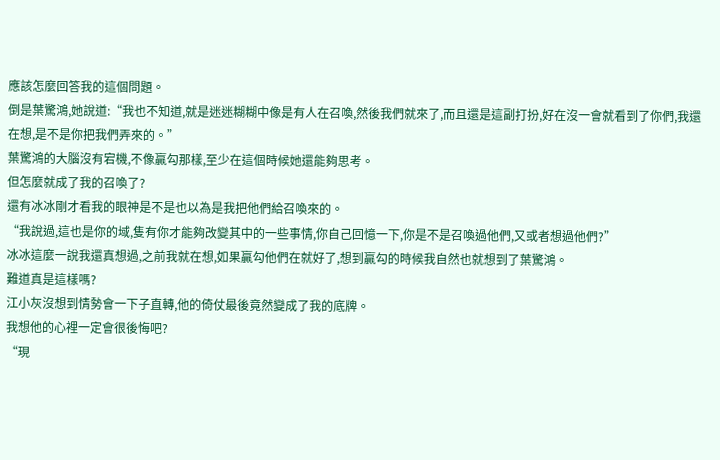應該怎麼回答我的這個問題。
倒是葉驚鴻,她說道:“我也不知道,就是迷迷糊糊中像是有人在召喚,然後我們就來了,而且還是這副打扮,好在沒一會就看到了你們,我還在想,是不是你把我們弄來的。”
葉驚鴻的大腦沒有宕機,不像贏勾那樣,至少在這個時候她還能夠思考。
但怎麼就成了我的召喚了?
還有冰冰剛才看我的眼神是不是也以為是我把他們給召喚來的。
“我說過,這也是你的域,隻有你才能夠改變其中的一些事情,你自己回憶一下,你是不是召喚過他們,又或者想過他們?”
冰冰這麼一說我還真想過,之前我就在想,如果贏勾他們在就好了,想到贏勾的時候我自然也就想到了葉驚鴻。
難道真是這樣嗎?
江小灰沒想到情勢會一下子直轉,他的倚仗最後竟然變成了我的底牌。
我想他的心裡一定會很後悔吧?
“現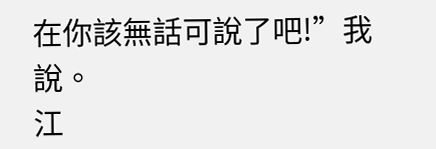在你該無話可說了吧!”我說。
江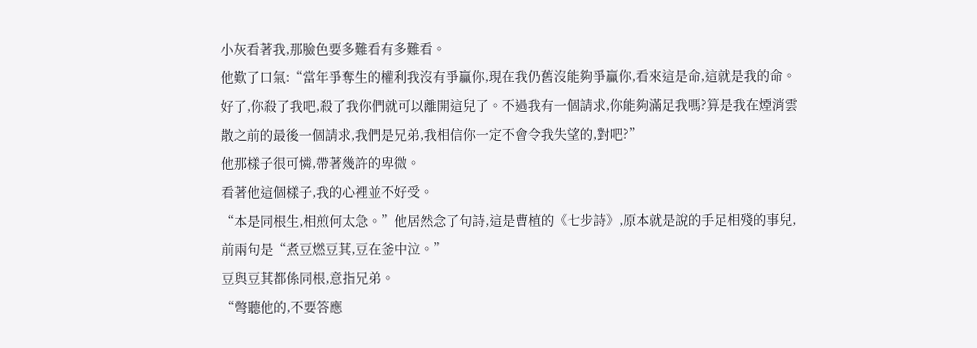小灰看著我,那臉色要多難看有多難看。
他歎了口氣:“當年爭奪生的權利我沒有爭贏你,現在我仍舊沒能夠爭贏你,看來這是命,這就是我的命。好了,你殺了我吧,殺了我你們就可以離開這兒了。不過我有一個請求,你能夠滿足我嗎?算是我在煙消雲散之前的最後一個請求,我們是兄弟,我相信你一定不會令我失望的,對吧?”
他那樣子很可憐,帶著幾許的卑微。
看著他這個樣子,我的心裡並不好受。
“本是同根生,相煎何太急。”他居然念了句詩,這是曹植的《七步詩》,原本就是說的手足相殘的事兒,前兩句是“煮豆燃豆萁,豆在釜中泣。”
豆與豆萁都係同根,意指兄弟。
“彆聽他的,不要答應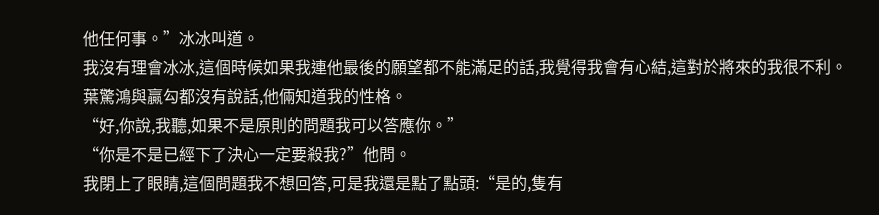他任何事。”冰冰叫道。
我沒有理會冰冰,這個時候如果我連他最後的願望都不能滿足的話,我覺得我會有心結,這對於將來的我很不利。
葉驚鴻與贏勾都沒有說話,他倆知道我的性格。
“好,你說,我聽,如果不是原則的問題我可以答應你。”
“你是不是已經下了決心一定要殺我?”他問。
我閉上了眼睛,這個問題我不想回答,可是我還是點了點頭:“是的,隻有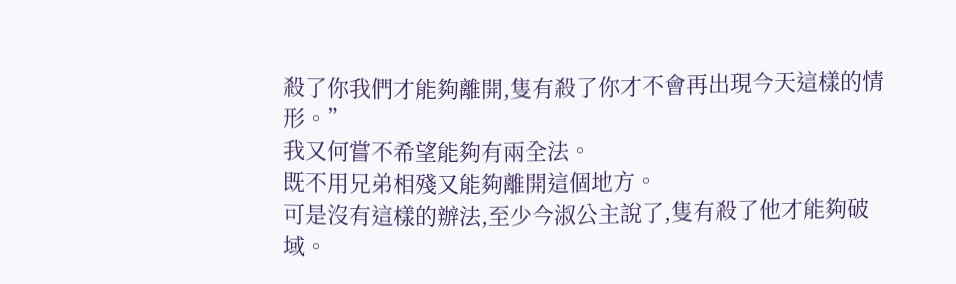殺了你我們才能夠離開,隻有殺了你才不會再出現今天這樣的情形。”
我又何嘗不希望能夠有兩全法。
既不用兄弟相殘又能夠離開這個地方。
可是沒有這樣的辦法,至少今淑公主說了,隻有殺了他才能夠破域。